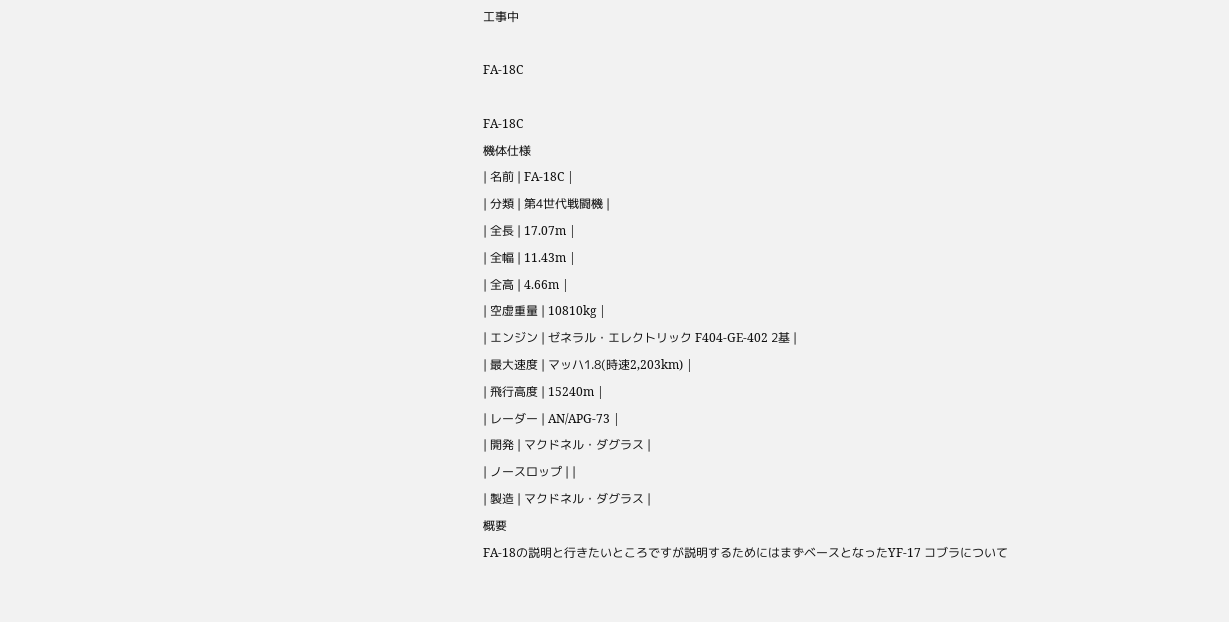工事中

FA-18C

FA-18C
機体仕様
| 名前 | FA-18C |
| 分類 | 第4世代戦闘機 |
| 全長 | 17.07m |
| 全幅 | 11.43m |
| 全高 | 4.66m |
| 空虚重量 | 10810kg |
| エンジン | ゼネラル・エレクトリック F404-GE-402 2基 |
| 最大速度 | マッハ1.8(時速2,203km) |
| 飛行高度 | 15240m |
| レーダー | AN/APG-73 |
| 開発 | マクドネル・ダグラス |
| ノースロップ | |
| 製造 | マクドネル・ダグラス |
概要
FA-18の説明と行きたいところですが説明するためにはまずベースとなったYF-17 コブラについて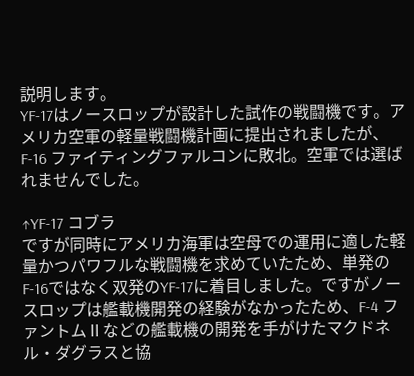説明します。
YF-17はノースロップが設計した試作の戦闘機です。アメリカ空軍の軽量戦闘機計画に提出されましたが、F-16 ファイティングファルコンに敗北。空軍では選ばれませんでした。

↑YF-17 コブラ
ですが同時にアメリカ海軍は空母での運用に適した軽量かつパワフルな戦闘機を求めていたため、単発のF-16ではなく双発のYF-17に着目しました。ですがノースロップは艦載機開発の経験がなかったため、F-4 ファントムⅡなどの艦載機の開発を手がけたマクドネル・ダグラスと協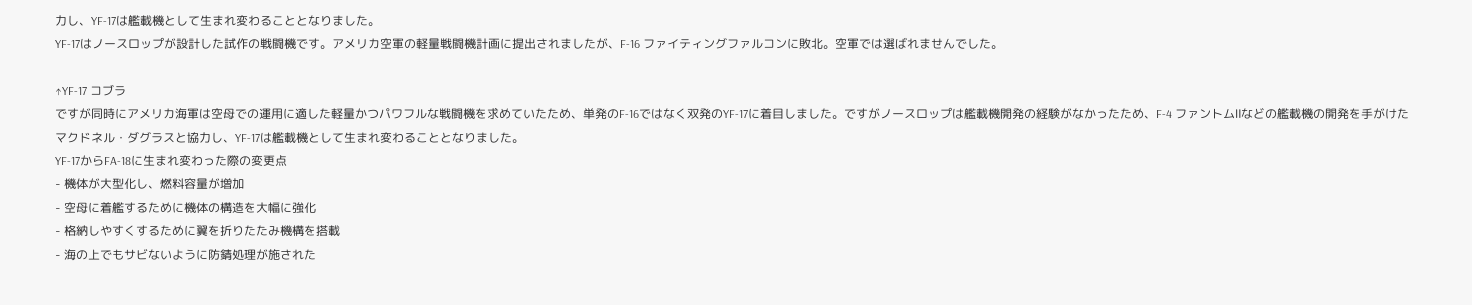力し、YF-17は艦載機として生まれ変わることとなりました。
YF-17はノースロップが設計した試作の戦闘機です。アメリカ空軍の軽量戦闘機計画に提出されましたが、F-16 ファイティングファルコンに敗北。空軍では選ばれませんでした。

↑YF-17 コブラ
ですが同時にアメリカ海軍は空母での運用に適した軽量かつパワフルな戦闘機を求めていたため、単発のF-16ではなく双発のYF-17に着目しました。ですがノースロップは艦載機開発の経験がなかったため、F-4 ファントムⅡなどの艦載機の開発を手がけたマクドネル・ダグラスと協力し、YF-17は艦載機として生まれ変わることとなりました。
YF-17からFA-18に生まれ変わった際の変更点
- 機体が大型化し、燃料容量が増加
- 空母に着艦するために機体の構造を大幅に強化
- 格納しやすくするために翼を折りたたみ機構を搭載
- 海の上でもサビないように防錆処理が施された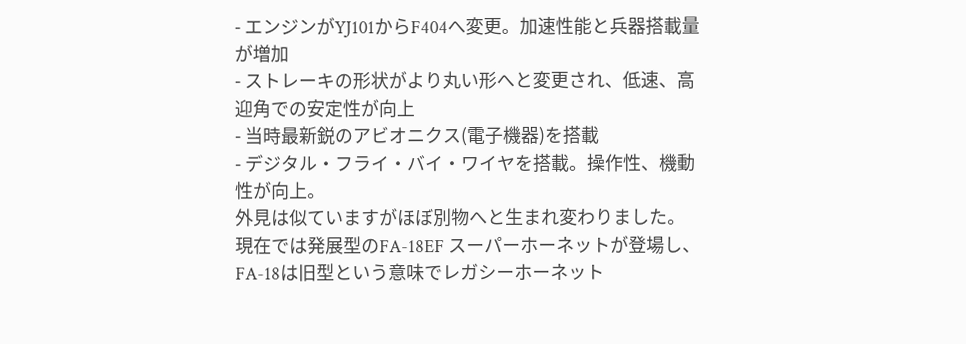- エンジンがYJ101からF404へ変更。加速性能と兵器搭載量が増加
- ストレーキの形状がより丸い形へと変更され、低速、高迎角での安定性が向上
- 当時最新鋭のアビオニクス(電子機器)を搭載
- デジタル・フライ・バイ・ワイヤを搭載。操作性、機動性が向上。
外見は似ていますがほぼ別物へと生まれ変わりました。
現在では発展型のFA-18EF スーパーホーネットが登場し、FA-18は旧型という意味でレガシーホーネット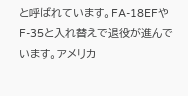と呼ばれています。FA-18EFやF-35と入れ替えで退役が進んでいます。アメリカ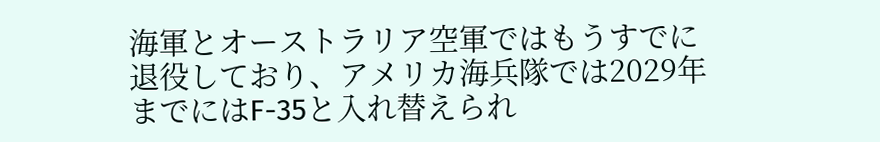海軍とオーストラリア空軍ではもうすでに退役しており、アメリカ海兵隊では2029年までにはF-35と入れ替えられ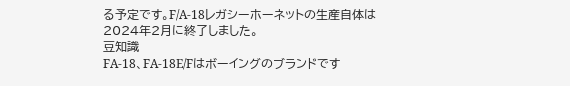る予定です。F/A-18レガシーホーネットの生産自体は2024年2月に終了しました。
豆知識
FA-18、FA-18E/Fはボーイングのブランドです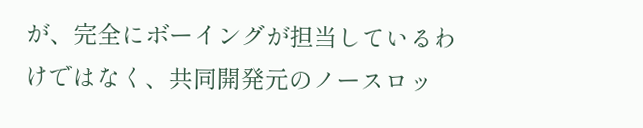が、完全にボーイングが担当しているわけではなく、共同開発元のノースロッ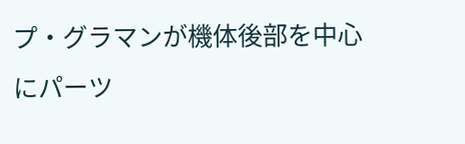プ・グラマンが機体後部を中心にパーツ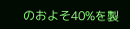のおよそ40%を製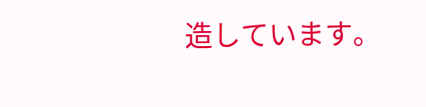造しています。